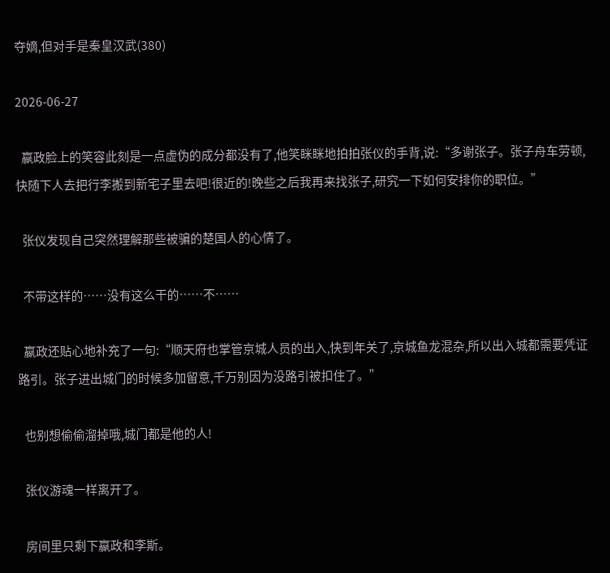夺嫡,但对手是秦皇汉武(380)

2026-06-27

  嬴政脸上的笑容此刻是一点虚伪的成分都没有了,他笑眯眯地拍拍张仪的手背,说:“多谢张子。张子舟车劳顿,快随下人去把行李搬到新宅子里去吧!很近的!晚些之后我再来找张子,研究一下如何安排你的职位。”

  张仪发现自己突然理解那些被骗的楚国人的心情了。

  不带这样的……没有这么干的……不……

  嬴政还贴心地补充了一句:“顺天府也掌管京城人员的出入,快到年关了,京城鱼龙混杂,所以出入城都需要凭证路引。张子进出城门的时候多加留意,千万别因为没路引被扣住了。”

  也别想偷偷溜掉哦,城门都是他的人!

  张仪游魂一样离开了。

  房间里只剩下嬴政和李斯。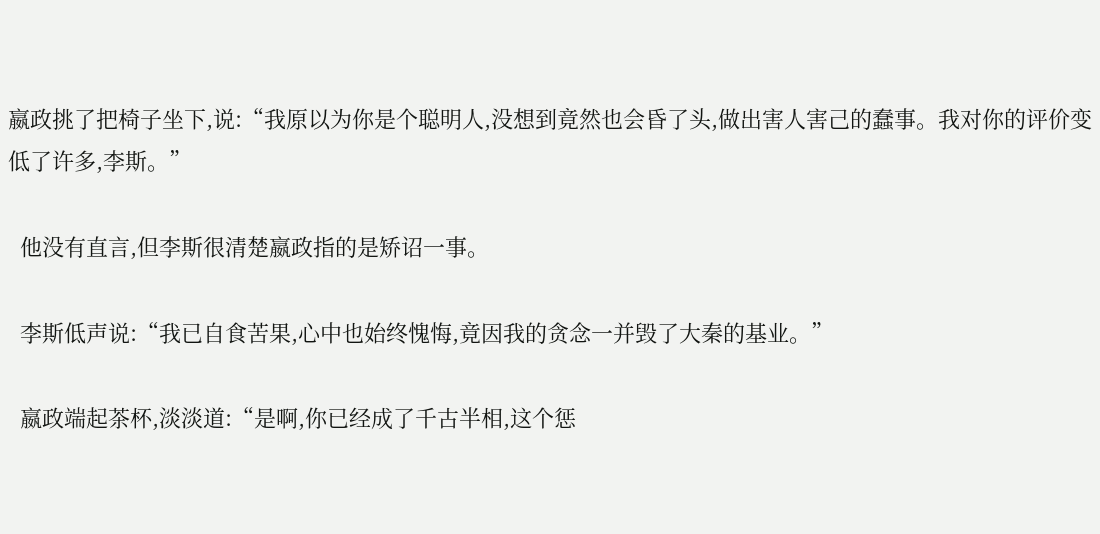嬴政挑了把椅子坐下,说:“我原以为你是个聪明人,没想到竟然也会昏了头,做出害人害己的蠢事。我对你的评价变低了许多,李斯。”

  他没有直言,但李斯很清楚嬴政指的是矫诏一事。

  李斯低声说:“我已自食苦果,心中也始终愧悔,竟因我的贪念一并毁了大秦的基业。”

  嬴政端起茶杯,淡淡道:“是啊,你已经成了千古半相,这个惩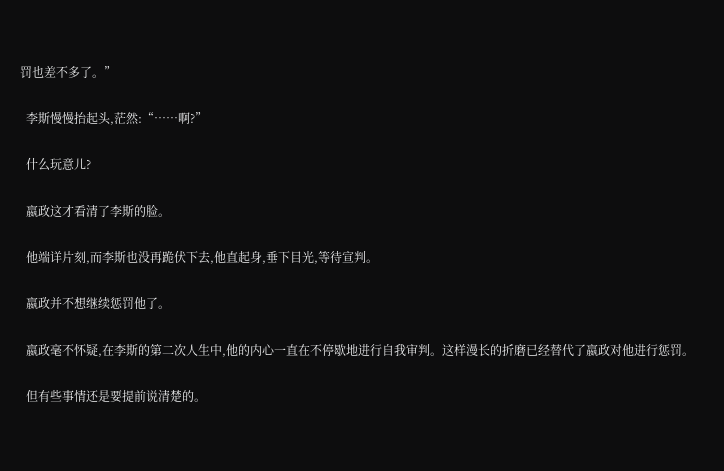罚也差不多了。”

  李斯慢慢抬起头,茫然:“……啊?”

  什么玩意儿?

  嬴政这才看清了李斯的脸。

  他端详片刻,而李斯也没再跪伏下去,他直起身,垂下目光,等待宣判。

  嬴政并不想继续惩罚他了。

  嬴政毫不怀疑,在李斯的第二次人生中,他的内心一直在不停歇地进行自我审判。这样漫长的折磨已经替代了嬴政对他进行惩罚。

  但有些事情还是要提前说清楚的。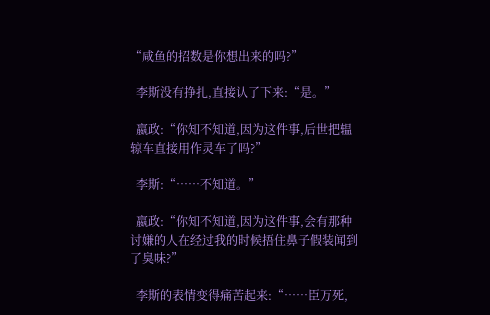“咸鱼的招数是你想出来的吗?”

  李斯没有挣扎,直接认了下来:“是。”

  嬴政:“你知不知道,因为这件事,后世把辒辌车直接用作灵车了吗?”

  李斯:“……不知道。”

  嬴政:“你知不知道,因为这件事,会有那种讨嫌的人在经过我的时候捂住鼻子假装闻到了臭味?”

  李斯的表情变得痛苦起来:“……臣万死,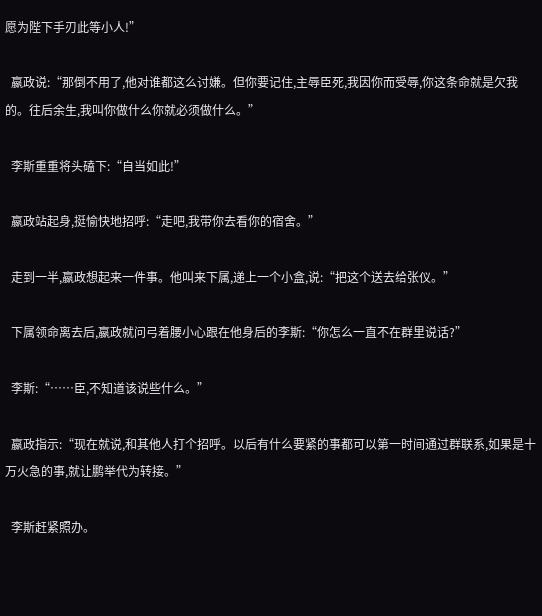愿为陛下手刃此等小人!”

  嬴政说:“那倒不用了,他对谁都这么讨嫌。但你要记住,主辱臣死,我因你而受辱,你这条命就是欠我的。往后余生,我叫你做什么你就必须做什么。”

  李斯重重将头磕下:“自当如此!”

  嬴政站起身,挺愉快地招呼:“走吧,我带你去看你的宿舍。”

  走到一半,嬴政想起来一件事。他叫来下属,递上一个小盒,说:“把这个送去给张仪。”

  下属领命离去后,嬴政就问弓着腰小心跟在他身后的李斯:“你怎么一直不在群里说话?”

  李斯:“……臣,不知道该说些什么。”

  嬴政指示:“现在就说,和其他人打个招呼。以后有什么要紧的事都可以第一时间通过群联系,如果是十万火急的事,就让鹏举代为转接。”

  李斯赶紧照办。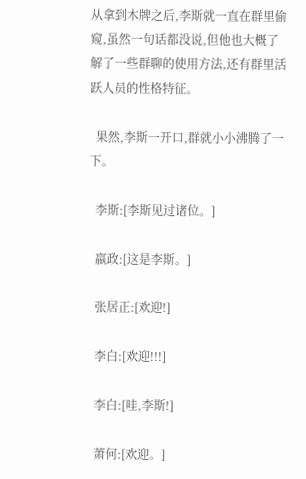从拿到木牌之后,李斯就一直在群里偷窥,虽然一句话都没说,但他也大概了解了一些群聊的使用方法,还有群里活跃人员的性格特征。

  果然,李斯一开口,群就小小沸腾了一下。

  李斯:[李斯见过诸位。]

  嬴政:[这是李斯。]

  张居正:[欢迎!]

  李白:[欢迎!!!]

  李白:[哇,李斯!]

  萧何:[欢迎。]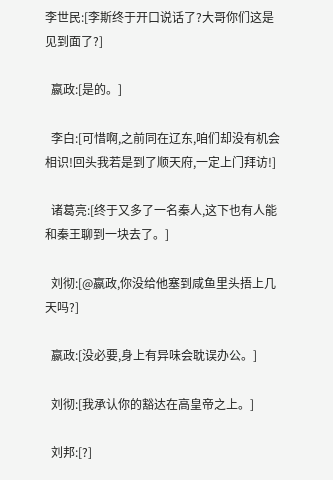李世民:[李斯终于开口说话了?大哥你们这是见到面了?]

  嬴政:[是的。]

  李白:[可惜啊,之前同在辽东,咱们却没有机会相识!回头我若是到了顺天府,一定上门拜访!]

  诸葛亮:[终于又多了一名秦人,这下也有人能和秦王聊到一块去了。]

  刘彻:[@嬴政,你没给他塞到咸鱼里头捂上几天吗?]

  嬴政:[没必要,身上有异味会耽误办公。]

  刘彻:[我承认你的豁达在高皇帝之上。]

  刘邦:[?]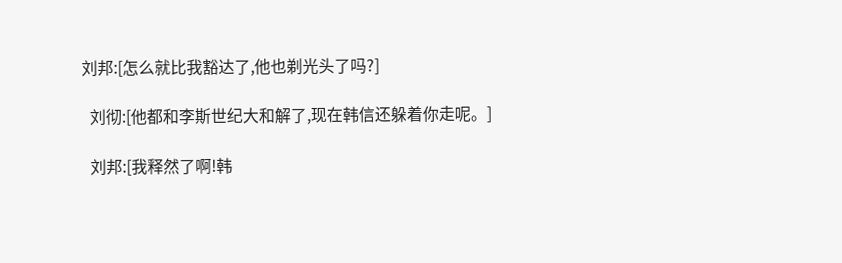刘邦:[怎么就比我豁达了,他也剃光头了吗?]

  刘彻:[他都和李斯世纪大和解了,现在韩信还躲着你走呢。]

  刘邦:[我释然了啊!韩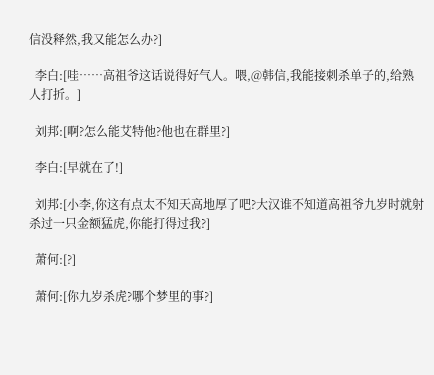信没释然,我又能怎么办?]

  李白:[哇……高祖爷这话说得好气人。喂,@韩信,我能接刺杀单子的,给熟人打折。]

  刘邦:[啊?怎么能艾特他?他也在群里?]

  李白:[早就在了!]

  刘邦:[小李,你这有点太不知天高地厚了吧?大汉谁不知道高祖爷九岁时就射杀过一只金额猛虎,你能打得过我?]

  萧何:[?]

  萧何:[你九岁杀虎?哪个梦里的事?]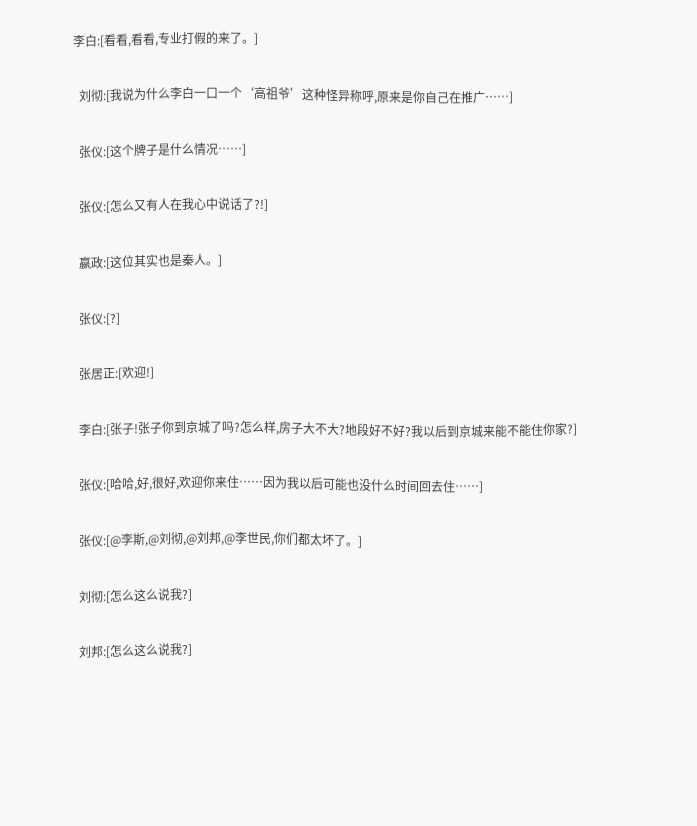李白:[看看,看看,专业打假的来了。]

  刘彻:[我说为什么李白一口一个‘高祖爷’这种怪异称呼,原来是你自己在推广……]

  张仪:[这个牌子是什么情况……]

  张仪:[怎么又有人在我心中说话了?!]

  嬴政:[这位其实也是秦人。]

  张仪:[?]

  张居正:[欢迎!]

  李白:[张子!张子你到京城了吗?怎么样,房子大不大?地段好不好?我以后到京城来能不能住你家?]

  张仪:[哈哈,好,很好,欢迎你来住……因为我以后可能也没什么时间回去住……]

  张仪:[@李斯,@刘彻,@刘邦,@李世民,你们都太坏了。]

  刘彻:[怎么这么说我?]

  刘邦:[怎么这么说我?]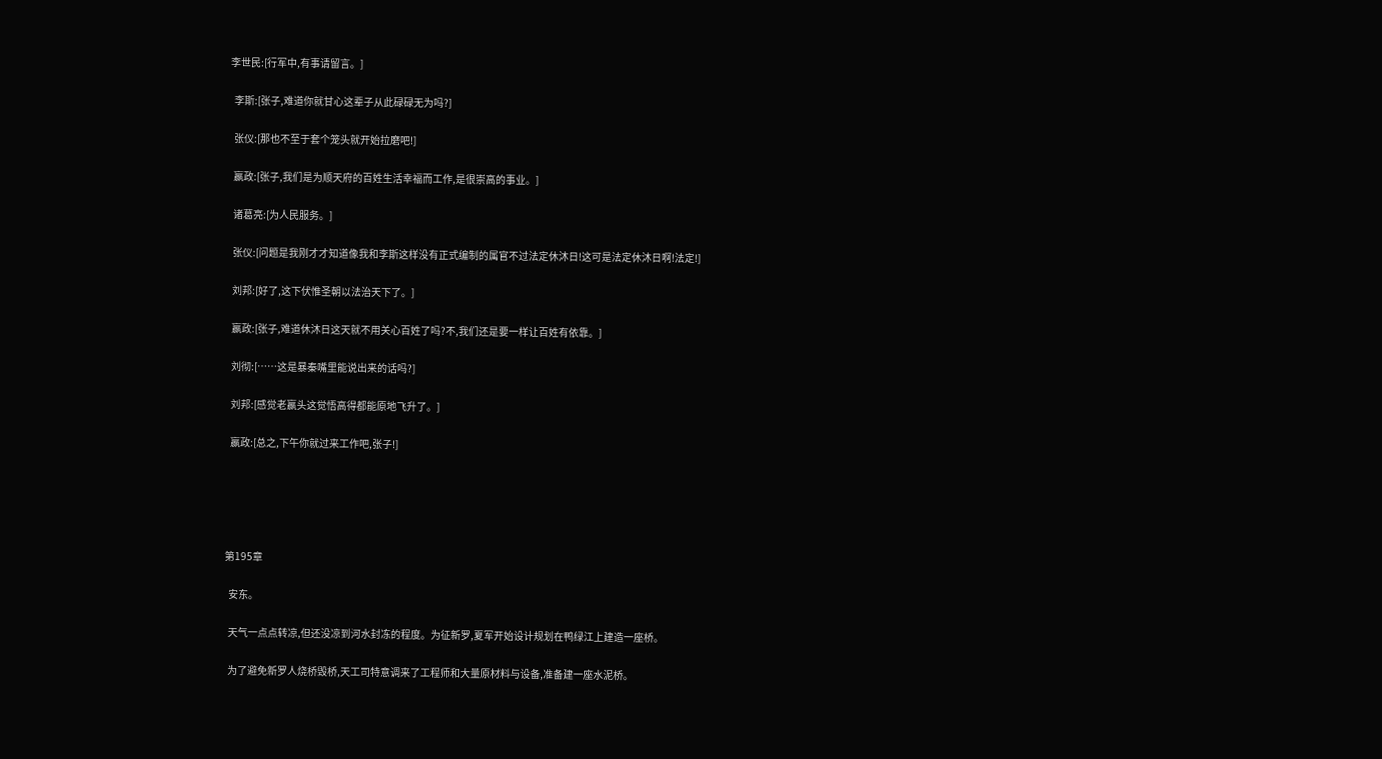李世民:[行军中,有事请留言。]

  李斯:[张子,难道你就甘心这辈子从此碌碌无为吗?]

  张仪:[那也不至于套个笼头就开始拉磨吧!]

  嬴政:[张子,我们是为顺天府的百姓生活幸福而工作,是很崇高的事业。]

  诸葛亮:[为人民服务。]

  张仪:[问题是我刚才才知道像我和李斯这样没有正式编制的属官不过法定休沐日!这可是法定休沐日啊!法定!]

  刘邦:[好了,这下伏惟圣朝以法治天下了。]

  嬴政:[张子,难道休沐日这天就不用关心百姓了吗?不,我们还是要一样让百姓有依靠。]

  刘彻:[……这是暴秦嘴里能说出来的话吗?]

  刘邦:[感觉老嬴头这觉悟高得都能原地飞升了。]

  嬴政:[总之,下午你就过来工作吧,张子!]





第195章

  安东。

  天气一点点转凉,但还没凉到河水封冻的程度。为征新罗,夏军开始设计规划在鸭绿江上建造一座桥。

  为了避免新罗人烧桥毁桥,天工司特意调来了工程师和大量原材料与设备,准备建一座水泥桥。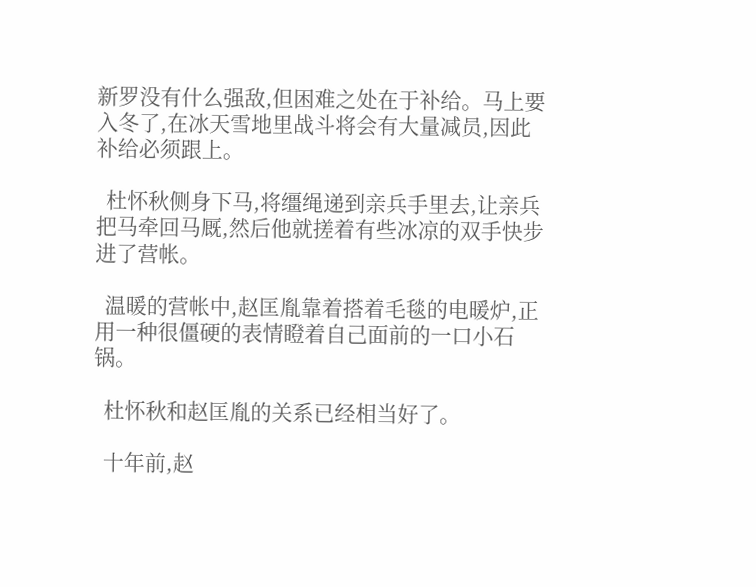新罗没有什么强敌,但困难之处在于补给。马上要入冬了,在冰天雪地里战斗将会有大量减员,因此补给必须跟上。

  杜怀秋侧身下马,将缰绳递到亲兵手里去,让亲兵把马牵回马厩,然后他就搓着有些冰凉的双手快步进了营帐。

  温暖的营帐中,赵匡胤靠着搭着毛毯的电暖炉,正用一种很僵硬的表情瞪着自己面前的一口小石锅。

  杜怀秋和赵匡胤的关系已经相当好了。

  十年前,赵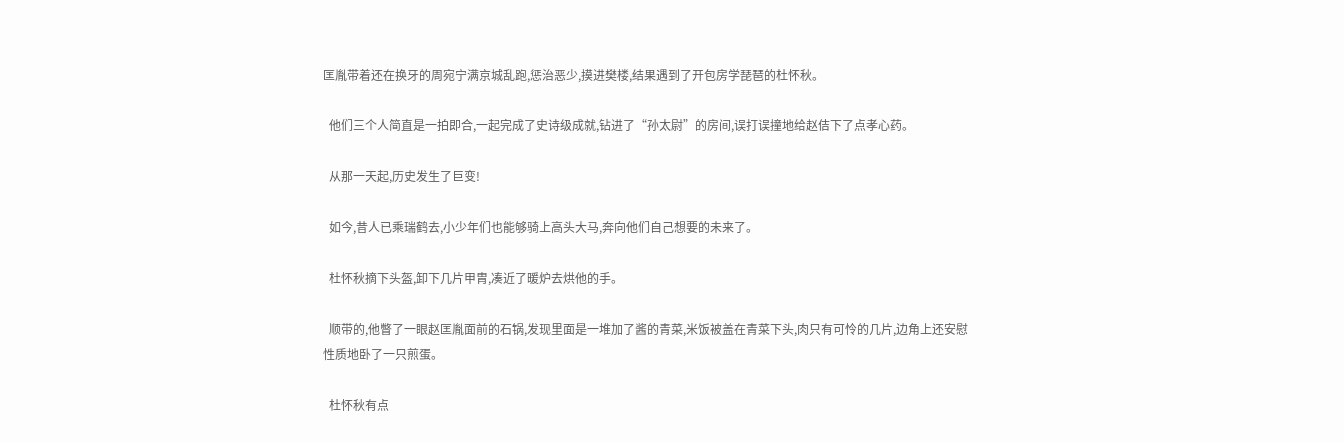匡胤带着还在换牙的周宛宁满京城乱跑,惩治恶少,摸进樊楼,结果遇到了开包房学琵琶的杜怀秋。

  他们三个人简直是一拍即合,一起完成了史诗级成就,钻进了“孙太尉”的房间,误打误撞地给赵佶下了点孝心药。

  从那一天起,历史发生了巨变!

  如今,昔人已乘瑞鹤去,小少年们也能够骑上高头大马,奔向他们自己想要的未来了。

  杜怀秋摘下头盔,卸下几片甲胄,凑近了暖炉去烘他的手。

  顺带的,他瞥了一眼赵匡胤面前的石锅,发现里面是一堆加了酱的青菜,米饭被盖在青菜下头,肉只有可怜的几片,边角上还安慰性质地卧了一只煎蛋。

  杜怀秋有点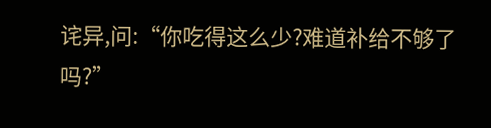诧异,问:“你吃得这么少?难道补给不够了吗?”